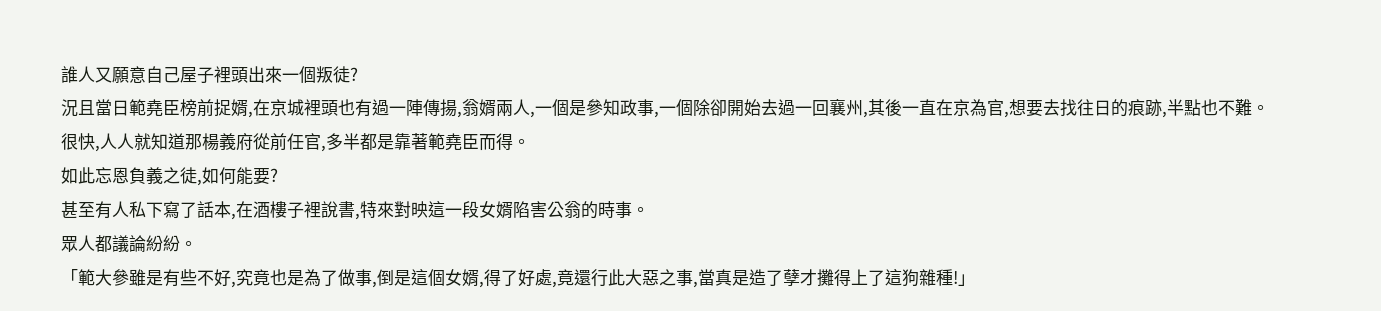誰人又願意自己屋子裡頭出來一個叛徒?
況且當日範堯臣榜前捉婿,在京城裡頭也有過一陣傳揚,翁婿兩人,一個是參知政事,一個除卻開始去過一回襄州,其後一直在京為官,想要去找往日的痕跡,半點也不難。
很快,人人就知道那楊義府從前任官,多半都是靠著範堯臣而得。
如此忘恩負義之徒,如何能要?
甚至有人私下寫了話本,在酒樓子裡說書,特來對映這一段女婿陷害公翁的時事。
眾人都議論紛紛。
「範大參雖是有些不好,究竟也是為了做事,倒是這個女婿,得了好處,竟還行此大惡之事,當真是造了孽才攤得上了這狗雜種!」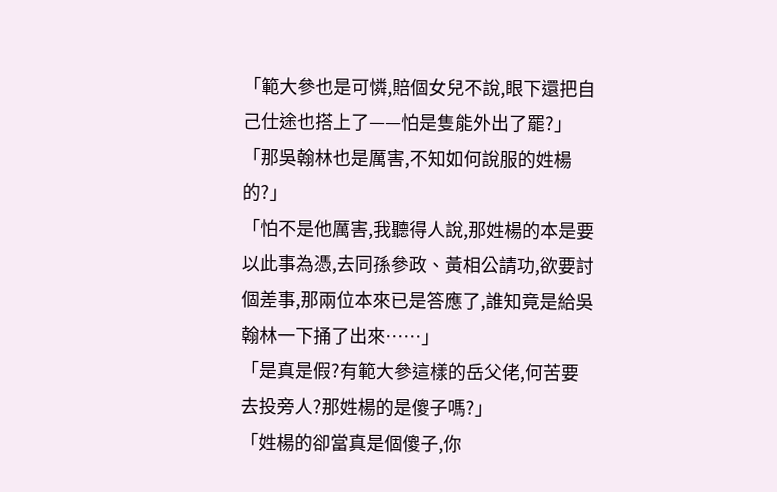「範大參也是可憐,賠個女兒不說,眼下還把自己仕途也搭上了——怕是隻能外出了罷?」
「那吳翰林也是厲害,不知如何說服的姓楊的?」
「怕不是他厲害,我聽得人說,那姓楊的本是要以此事為憑,去同孫參政、黃相公請功,欲要討個差事,那兩位本來已是答應了,誰知竟是給吳翰林一下捅了出來……」
「是真是假?有範大參這樣的岳父佬,何苦要去投旁人?那姓楊的是傻子嗎?」
「姓楊的卻當真是個傻子,你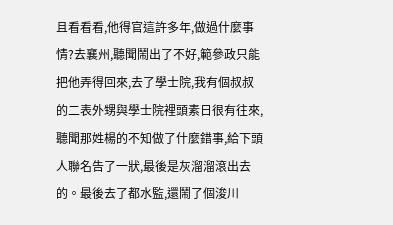且看看看,他得官這許多年,做過什麼事情?去襄州,聽聞鬧出了不好,範參政只能把他弄得回來,去了學士院,我有個叔叔的二表外甥與學士院裡頭素日很有往來,聽聞那姓楊的不知做了什麼錯事,給下頭人聯名告了一狀,最後是灰溜溜滾出去的。最後去了都水監,還鬧了個浚川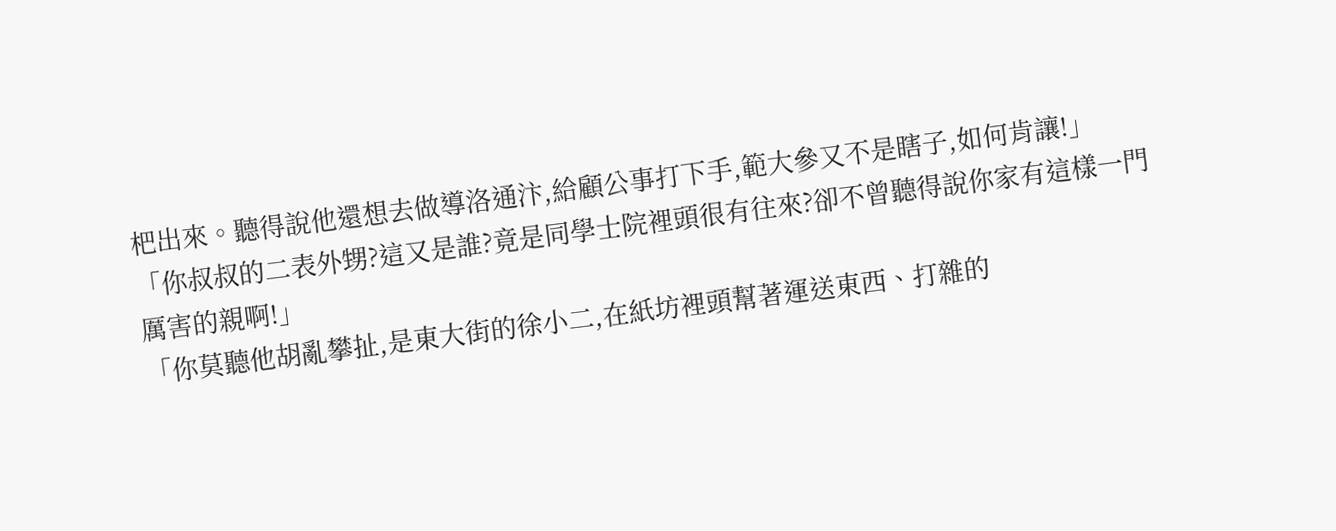杷出來。聽得說他還想去做導洛通汴,給顧公事打下手,範大參又不是瞎子,如何肯讓!」
「你叔叔的二表外甥?這又是誰?竟是同學士院裡頭很有往來?卻不曾聽得說你家有這樣一門厲害的親啊!」
「你莫聽他胡亂攀扯,是東大街的徐小二,在紙坊裡頭幫著運送東西、打雜的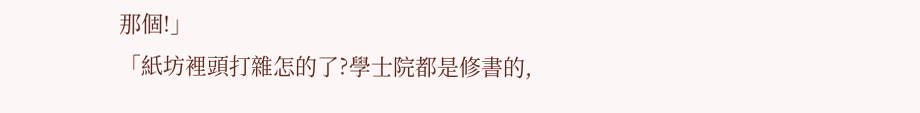那個!」
「紙坊裡頭打雜怎的了?學士院都是修書的,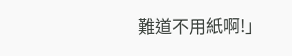難道不用紙啊!」